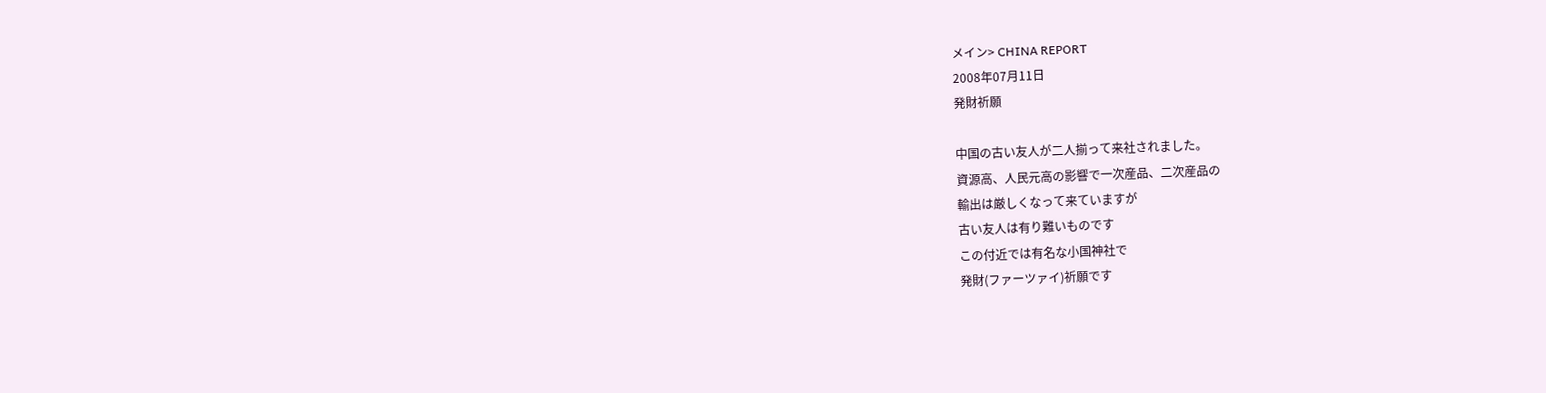メイン> CHINA REPORT
2008年07月11日
発財祈願

中国の古い友人が二人揃って来社されました。
資源高、人民元高の影響で一次産品、二次産品の
輸出は厳しくなって来ていますが
古い友人は有り難いものです
この付近では有名な小国神社で
発財(ファーツァイ)祈願です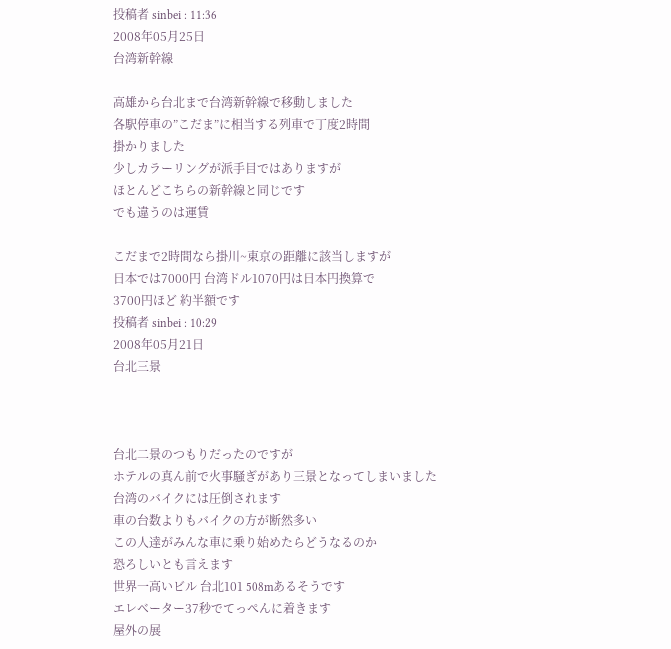投稿者 sinbei : 11:36
2008年05月25日
台湾新幹線

高雄から台北まで台湾新幹線で移動しました
各駅停車の”こだま”に相当する列車で丁度2時間
掛かりました
少しカラーリングが派手目ではありますが
ほとんどこちらの新幹線と同じです
でも違うのは運賃

こだまで2時間なら掛川~東京の距離に該当しますが
日本では7000円 台湾ドル1070円は日本円換算で
3700円ほど 約半額です
投稿者 sinbei : 10:29
2008年05月21日
台北三景



台北二景のつもりだったのですが
ホテルの真ん前で火事騒ぎがあり三景となってしまいました
台湾のバイクには圧倒されます
車の台数よりもバイクの方が断然多い
この人達がみんな車に乗り始めたらどうなるのか
恐ろしいとも言えます
世界一高いビル 台北101 508mあるそうです
エレベーター37秒でてっぺんに着きます
屋外の展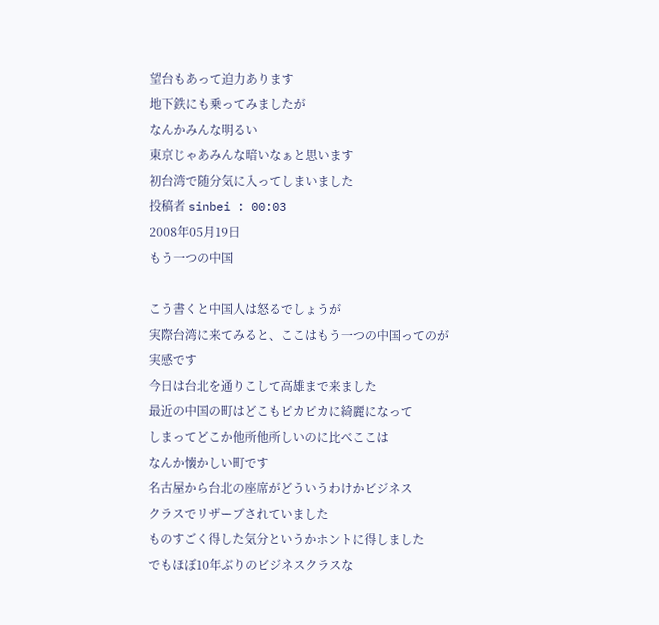望台もあって迫力あります
地下鉄にも乗ってみましたが
なんかみんな明るい
東京じゃあみんな暗いなぁと思います
初台湾で随分気に入ってしまいました
投稿者 sinbei : 00:03
2008年05月19日
もう一つの中国

こう書くと中国人は怒るでしょうが
実際台湾に来てみると、ここはもう一つの中国ってのが
実感です
今日は台北を通りこして高雄まで来ました
最近の中国の町はどこもピカピカに綺麗になって
しまってどこか他所他所しいのに比べここは
なんか懐かしい町です
名古屋から台北の座席がどういうわけかビジネス
クラスでリザーブされていました
ものすごく得した気分というかホントに得しました
でもほぼ10年ぶりのビジネスクラスな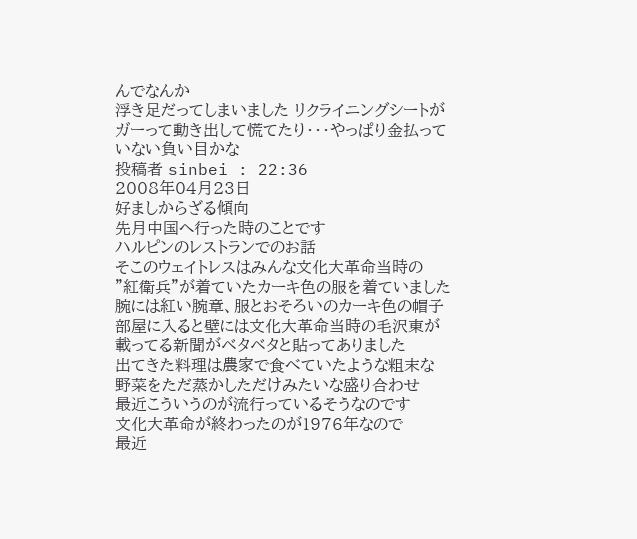んでなんか
浮き足だってしまいました リクライニングシートが
ガーって動き出して慌てたり・・・やっぱり金払って
いない負い目かな
投稿者 sinbei : 22:36
2008年04月23日
好ましからざる傾向
先月中国へ行った時のことです
ハルピンのレストランでのお話
そこのウェイトレスはみんな文化大革命当時の
”紅衛兵”が着ていたカーキ色の服を着ていました
腕には紅い腕章、服とおそろいのカーキ色の帽子
部屋に入ると壁には文化大革命当時の毛沢東が
載ってる新聞がベタベタと貼ってありました
出てきた料理は農家で食べていたような粗末な
野菜をただ蒸かしただけみたいな盛り合わせ
最近こういうのが流行っているそうなのです
文化大革命が終わったのが1976年なので
最近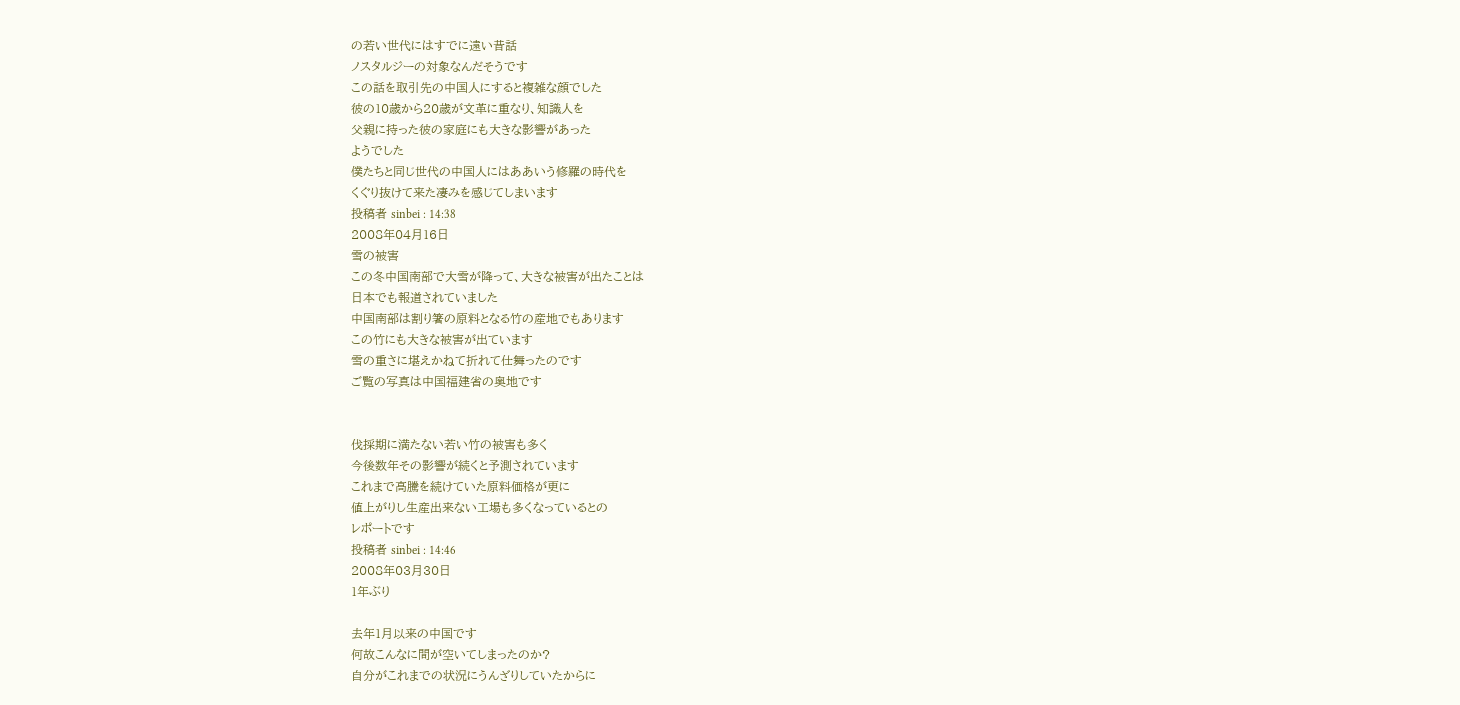の若い世代にはすでに遠い昔話
ノスタルジーの対象なんだそうです
この話を取引先の中国人にすると複雑な顔でした
彼の10歳から20歳が文革に重なり、知識人を
父親に持った彼の家庭にも大きな影響があった
ようでした
僕たちと同じ世代の中国人にはああいう修羅の時代を
くぐり抜けて来た凄みを感じてしまいます
投稿者 sinbei : 14:38
2008年04月16日
雪の被害
この冬中国南部で大雪が降って、大きな被害が出たことは
日本でも報道されていました
中国南部は割り箸の原料となる竹の産地でもあります
この竹にも大きな被害が出ています
雪の重さに堪えかねて折れて仕舞ったのです
ご覧の写真は中国福建省の奥地です


伐採期に満たない若い竹の被害も多く
今後数年その影響が続くと予測されています
これまで高騰を続けていた原料価格が更に
値上がりし生産出来ない工場も多くなっているとの
レポートです
投稿者 sinbei : 14:46
2008年03月30日
1年ぶり

去年1月以来の中国です
何故こんなに間が空いてしまったのか?
自分がこれまでの状況にうんざりしていたからに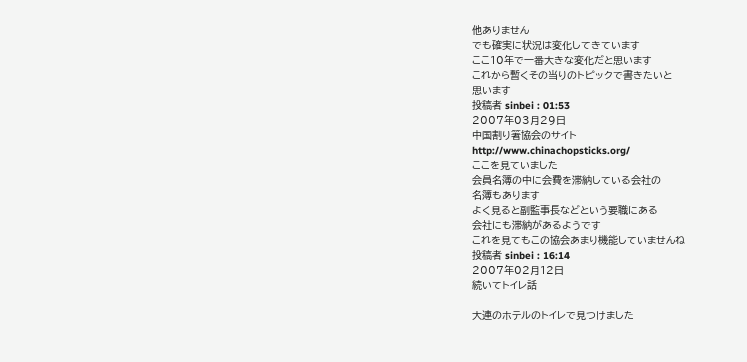他ありません
でも確実に状況は変化してきています
ここ10年で一番大きな変化だと思います
これから暫くその当りのトピックで書きたいと
思います
投稿者 sinbei : 01:53
2007年03月29日
中国割り箸協会のサイト
http://www.chinachopsticks.org/
ここを見ていました
会員名簿の中に会費を滞納している会社の
名簿もあります
よく見ると副監事長などという要職にある
会社にも滞納があるようです
これを見てもこの協会あまり機能していませんね
投稿者 sinbei : 16:14
2007年02月12日
続いてトイレ話

大連のホテルのトイレで見つけました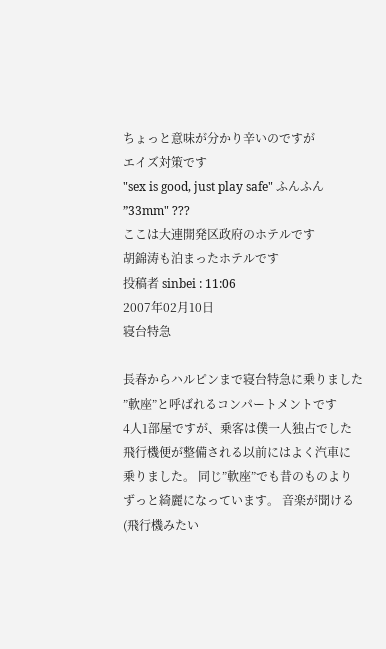ちょっと意味が分かり辛いのですが
エイズ対策です
"sex is good, just play safe" ふんふん
”33mm" ???
ここは大連開発区政府のホテルです
胡錦涛も泊まったホテルです
投稿者 sinbei : 11:06
2007年02月10日
寝台特急

長春からハルピンまで寝台特急に乗りました
”軟座”と呼ばれるコンパートメントです
4人1部屋ですが、乗客は僕一人独占でした
飛行機便が整備される以前にはよく汽車に
乗りました。 同じ”軟座”でも昔のものより
ずっと綺麗になっています。 音楽が聞ける
(飛行機みたい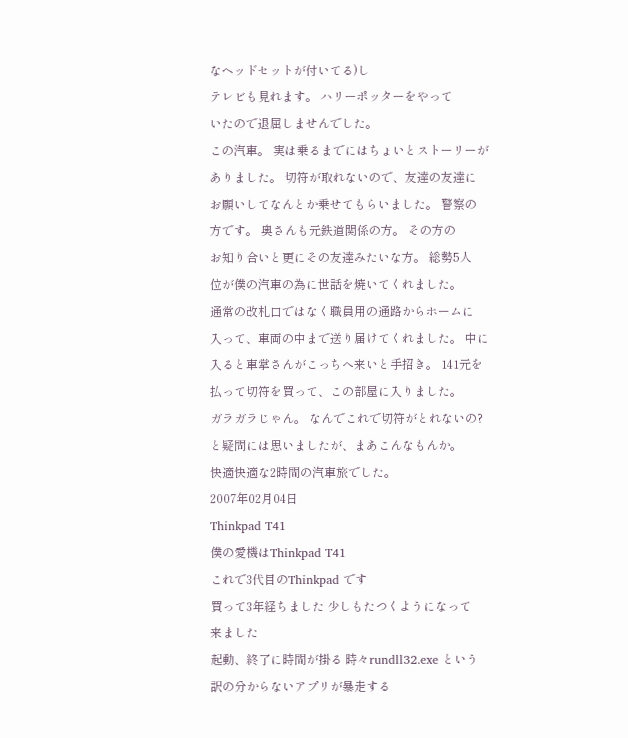なヘッドセットが付いてる)し
テレビも見れます。 ハリーポッターをやって
いたので退屈しませんでした。
この汽車。 実は乗るまでにはちょいとストーリーが
ありました。 切符が取れないので、友達の友達に
お願いしてなんとか乗せてもらいました。 警察の
方です。 奥さんも元鉄道関係の方。 その方の
お知り合いと更にその友達みたいな方。 総勢5人
位が僕の汽車の為に世話を焼いてくれました。
通常の改札口ではなく職員用の通路からホームに
入って、車両の中まで送り届けてくれました。 中に
入ると車掌さんがこっちへ来いと手招き。 141元を
払って切符を買って、この部屋に入りました。
ガラガラじゃん。 なんでこれで切符がとれないの?
と疑問には思いましたが、まあこんなもんか。
快適快適な2時間の汽車旅でした。
2007年02月04日
Thinkpad T41
僕の愛機はThinkpad T41
これで3代目のThinkpad です
買って3年経ちました 少しもたつくようになって
来ました
起動、終了に時間が掛る 時々rundll32.exe という
訳の分からないアプリが暴走する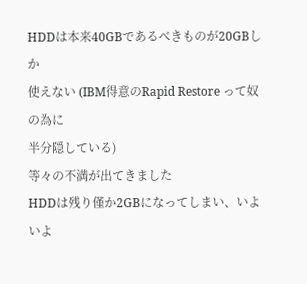HDDは本来40GBであるべきものが20GBしか
使えない (IBM得意のRapid Restore って奴の為に
半分隠している)
等々の不満が出てきました
HDDは残り僅か2GBになってしまい、いよいよ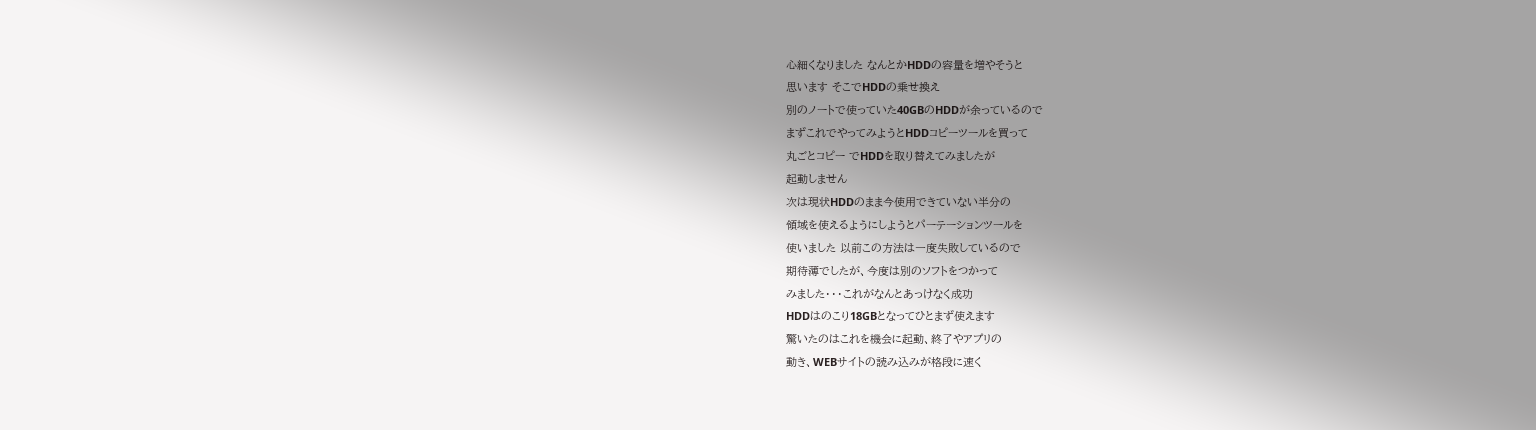心細くなりました なんとかHDDの容量を増やそうと
思います そこでHDDの乗せ換え
別のノートで使っていた40GBのHDDが余っているので
まずこれでやってみようとHDDコピーツールを買って
丸ごとコピー でHDDを取り替えてみましたが
起動しません
次は現状HDDのまま今使用できていない半分の
領域を使えるようにしようとパーテーションツールを
使いました 以前この方法は一度失敗しているので
期待薄でしたが、今度は別のソフトをつかって
みました・・・これがなんとあっけなく成功
HDDはのこり18GBとなってひとまず使えます
驚いたのはこれを機会に起動、終了やアプリの
動き、WEBサイトの読み込みが格段に速く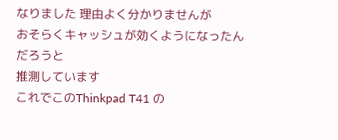なりました 理由よく分かりませんが
おそらくキャッシュが効くようになったんだろうと
推測しています
これでこのThinkpad T41 の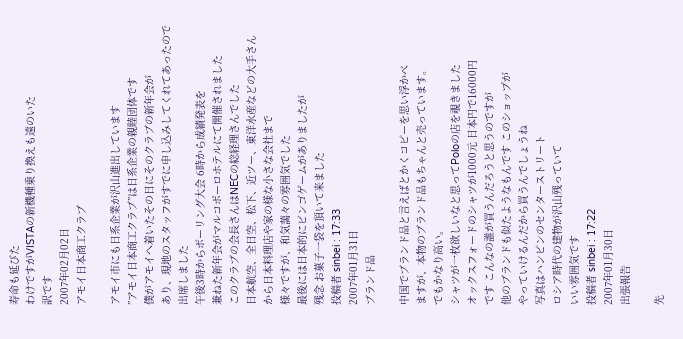寿命も延びた
わけですがVISTAの新機種乗り換えも遠のいた
訳です
2007年02月02日
アモイ日本商工クラブ

アモイ市にも日系企業が沢山進出しています
”アモイ日本商工クラブ”は日系企業の親睦団体です
僕がアモイへ着いたその日にそのクラブの新年会が
あり、現地のスタッフがすでに申し込みしてくれてあったので
出席しました
午後3時からボーリング大会 6時から成績発表を
兼ねた新年会がマルコポーロホテルにて開催されました
このクラブの会長さんはNECの総経理さんでした
日本航空、全日空、松下、近ツー、東洋水産などの大手さん
から日本料理店や家の様な小さな会社まで
様々ですが、和気藹々の雰囲気でした
最後には日本的にビンゴゲームがありましたが
残念 お菓子一袋を頂いて来ました
投稿者 sinbei : 17:33
2007年01月31日
ブランド品

中国でブランド品と言えばとかくコピーを思い浮かべ
ますが、本物のブランド品もちゃんと売っています。
でもかなり高い。
シャツが一枚欲しいなと思ってPoloの店を覗きました
オックスフォードのシャツが1000元 日本円で16000円
です こんなの誰が買うんだろうと思うのですが
他のブランドも似たようなもんです このショップが
やっていけるんだから買うんでしょうね
写真はハンピンのセンターストリート
ロシア時代の建物が沢山残っていて
いい雰囲気です
投稿者 sinbei : 17:22
2007年01月30日
出張報告

先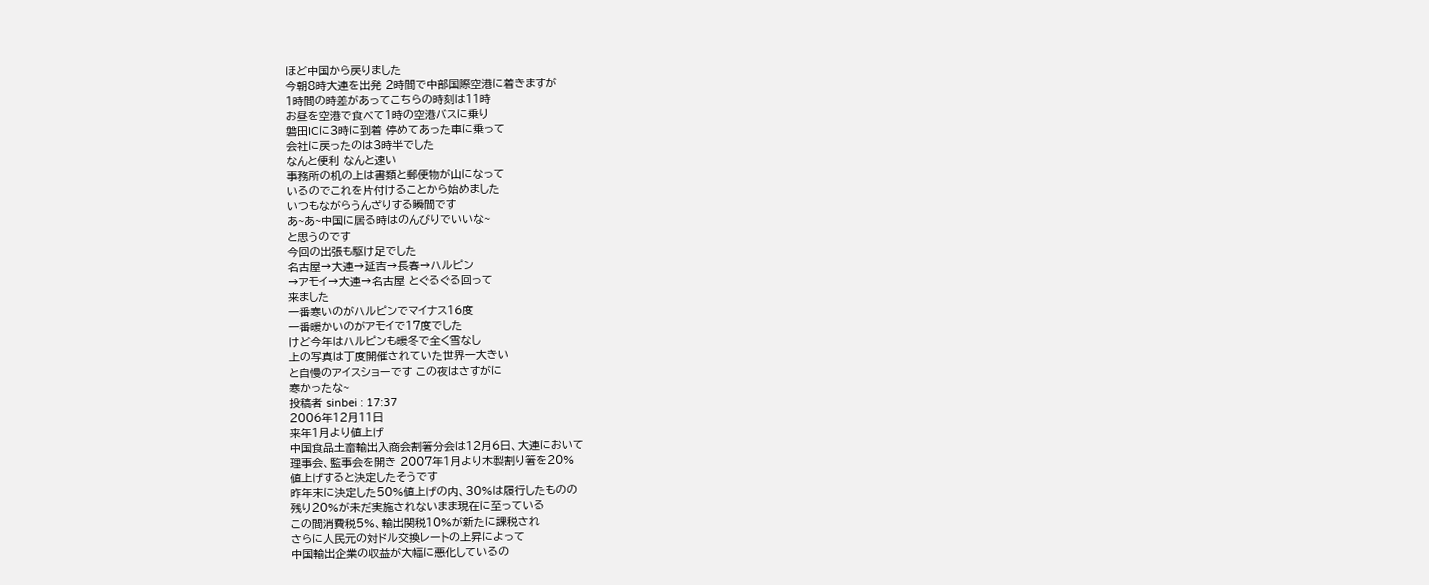ほど中国から戻りました
今朝8時大連を出発 2時間で中部国際空港に着きますが
1時間の時差があってこちらの時刻は11時
お昼を空港で食べて1時の空港バスに乗り
磐田ICに3時に到着 停めてあった車に乗って
会社に戻ったのは3時半でした
なんと便利 なんと速い
事務所の机の上は書類と郵便物が山になって
いるのでこれを片付けることから始めました
いつもながらうんざりする瞬間です
あ~あ~中国に居る時はのんびりでいいな~
と思うのです
今回の出張も駆け足でした
名古屋→大連→延吉→長春→ハルピン
→アモイ→大連→名古屋 とぐるぐる回って
来ました
一番寒いのがハルピンでマイナス16度
一番暖かいのがアモイで17度でした
けど今年はハルピンも暖冬で全く雪なし
上の写真は丁度開催されていた世界一大きい
と自慢のアイスショーです この夜はさすがに
寒かったな~
投稿者 sinbei : 17:37
2006年12月11日
来年1月より値上げ
中国食品土畜輸出入商会割箸分会は12月6日、大連において
理事会、監事会を開き 2007年1月より木製割り箸を20%
値上げすると決定したそうです
昨年末に決定した50%値上げの内、30%は履行したものの
残り20%が未だ実施されないまま現在に至っている
この間消費税5%、輸出関税10%が新たに課税され
さらに人民元の対ドル交換レートの上昇によって
中国輸出企業の収益が大幅に悪化しているの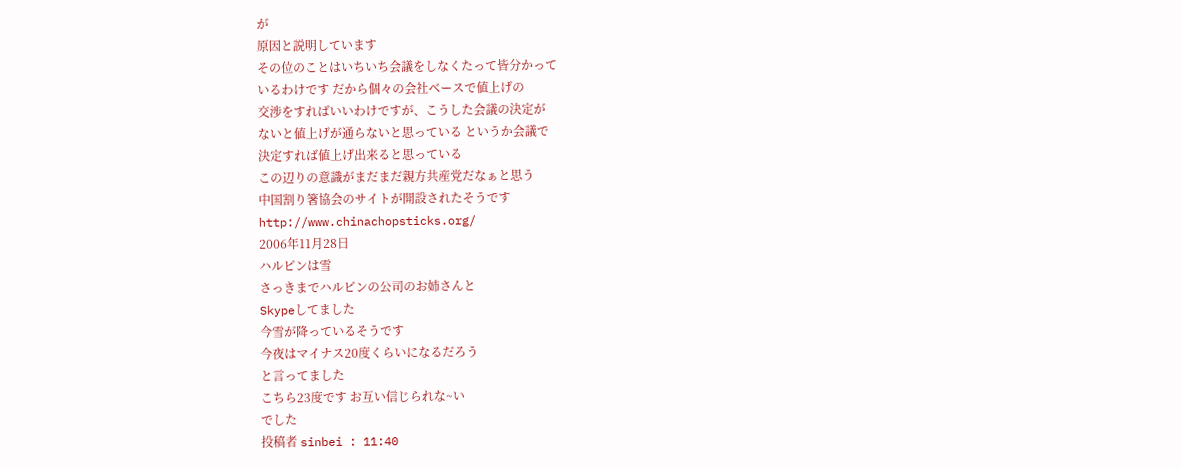が
原因と説明しています
その位のことはいちいち会議をしなくたって皆分かって
いるわけです だから個々の会社ベースで値上げの
交渉をすればいいわけですが、こうした会議の決定が
ないと値上げが通らないと思っている というか会議で
決定すれば値上げ出来ると思っている
この辺りの意識がまだまだ親方共産党だなぁと思う
中国割り箸協会のサイトが開設されたそうです
http://www.chinachopsticks.org/
2006年11月28日
ハルピンは雪
さっきまでハルピンの公司のお姉さんと
Skypeしてました
今雪が降っているそうです
今夜はマイナス20度くらいになるだろう
と言ってました
こちら23度です お互い信じられな~い
でした
投稿者 sinbei : 11:40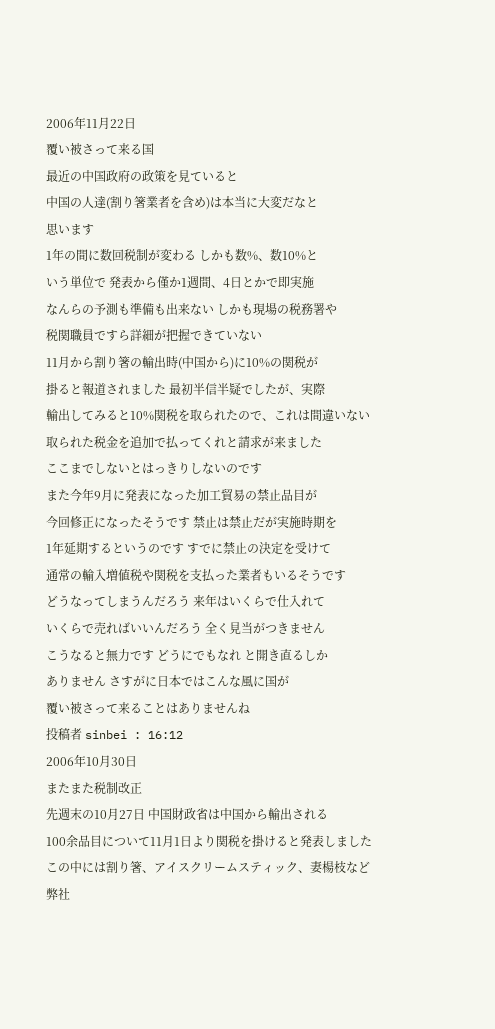2006年11月22日
覆い被さって来る国
最近の中国政府の政策を見ていると
中国の人達(割り箸業者を含め)は本当に大変だなと
思います
1年の間に数回税制が変わる しかも数%、数10%と
いう単位で 発表から僅か1週間、4日とかで即実施
なんらの予測も準備も出来ない しかも現場の税務署や
税関職員ですら詳細が把握できていない
11月から割り箸の輸出時(中国から)に10%の関税が
掛ると報道されました 最初半信半疑でしたが、実際
輸出してみると10%関税を取られたので、これは間違いない
取られた税金を追加で払ってくれと請求が来ました
ここまでしないとはっきりしないのです
また今年9月に発表になった加工貿易の禁止品目が
今回修正になったそうです 禁止は禁止だが実施時期を
1年延期するというのです すでに禁止の決定を受けて
通常の輸入増値税や関税を支払った業者もいるそうです
どうなってしまうんだろう 来年はいくらで仕入れて
いくらで売ればいいんだろう 全く見当がつきません
こうなると無力です どうにでもなれ と開き直るしか
ありません さすがに日本ではこんな風に国が
覆い被さって来ることはありませんね
投稿者 sinbei : 16:12
2006年10月30日
またまた税制改正
先週末の10月27日 中国財政省は中国から輸出される
100余品目について11月1日より関税を掛けると発表しました
この中には割り箸、アイスクリームスティック、妻楊枝など
弊社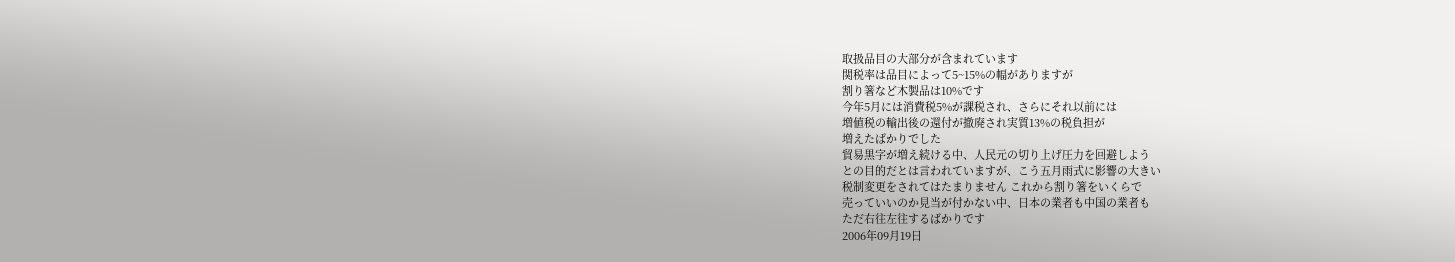取扱品目の大部分が含まれています
関税率は品目によって5~15%の幅がありますが
割り箸など木製品は10%です
今年5月には消費税5%が課税され、さらにそれ以前には
増値税の輸出後の還付が撤廃され実質13%の税負担が
増えたばかりでした
貿易黒字が増え続ける中、人民元の切り上げ圧力を回避しよう
との目的だとは言われていますが、こう五月雨式に影響の大きい
税制変更をされてはたまりません これから割り箸をいくらで
売っていいのか見当が付かない中、日本の業者も中国の業者も
ただ右往左往するばかりです
2006年09月19日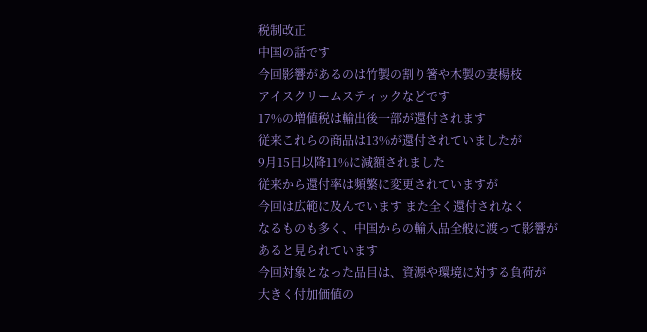税制改正
中国の話です
今回影響があるのは竹製の割り箸や木製の妻楊枝
アイスクリームスティックなどです
17%の増値税は輸出後一部が還付されます
従来これらの商品は13%が還付されていましたが
9月15日以降11%に減額されました
従来から還付率は頻繁に変更されていますが
今回は広範に及んでいます また全く還付されなく
なるものも多く、中国からの輸入品全般に渡って影響が
あると見られています
今回対象となった品目は、資源や環境に対する負荷が
大きく付加価値の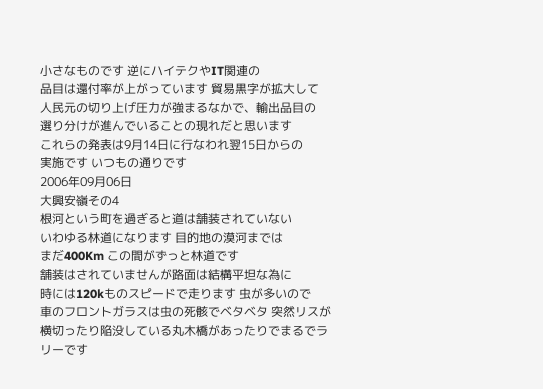小さなものです 逆にハイテクやIT関連の
品目は還付率が上がっています 貿易黒字が拡大して
人民元の切り上げ圧力が強まるなかで、輸出品目の
選り分けが進んでいることの現れだと思います
これらの発表は9月14日に行なわれ翌15日からの
実施です いつもの通りです
2006年09月06日
大興安嶺その4
根河という町を過ぎると道は舗装されていない
いわゆる林道になります 目的地の漠河までは
まだ400Km この間がずっと林道です
舗装はされていませんが路面は結構平坦な為に
時には120kものスピードで走ります 虫が多いので
車のフロントガラスは虫の死骸でベタベタ 突然リスが
横切ったり陥没している丸木橋があったりでまるでラリーです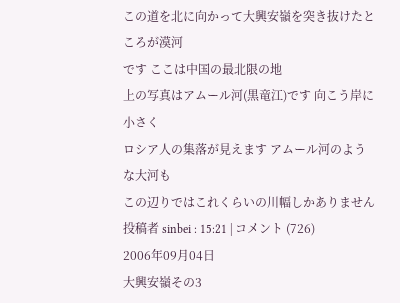この道を北に向かって大興安嶺を突き抜けたところが漠河
です ここは中国の最北限の地
上の写真はアムール河(黒竜江)です 向こう岸に小さく
ロシア人の集落が見えます アムール河のような大河も
この辺りではこれくらいの川幅しかありません
投稿者 sinbei : 15:21 | コメント (726)
2006年09月04日
大興安嶺その3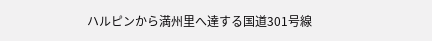ハルピンから満州里へ達する国道301号線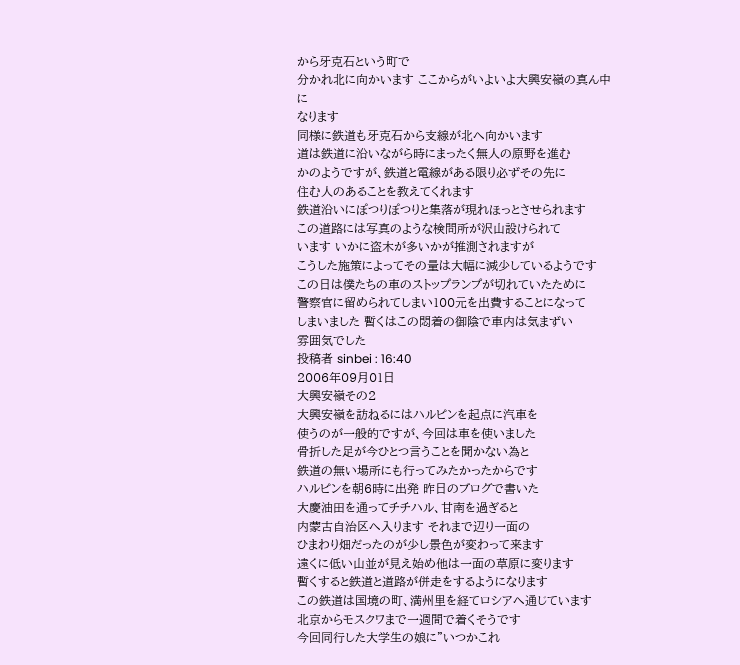から牙克石という町で
分かれ北に向かいます ここからがいよいよ大興安嶺の真ん中に
なります
同様に鉄道も牙克石から支線が北へ向かいます
道は鉄道に沿いながら時にまったく無人の原野を進む
かのようですが、鉄道と電線がある限り必ずその先に
住む人のあることを教えてくれます
鉄道沿いにぽつりぽつりと集落が現れほっとさせられます
この道路には写真のような検問所が沢山設けられて
います いかに盗木が多いかが推測されますが
こうした施策によってその量は大幅に減少しているようです
この日は僕たちの車のストップランプが切れていたために
警察官に留められてしまい100元を出費することになって
しまいました 暫くはこの悶着の御陰で車内は気まずい
雰囲気でした
投稿者 sinbei : 16:40
2006年09月01日
大興安嶺その2
大興安嶺を訪ねるにはハルピンを起点に汽車を
使うのが一般的ですが、今回は車を使いました
骨折した足が今ひとつ言うことを聞かない為と
鉄道の無い場所にも行ってみたかったからです
ハルピンを朝6時に出発 昨日のブログで書いた
大慶油田を通ってチチハル、甘南を過ぎると
内蒙古自治区へ入ります それまで辺り一面の
ひまわり畑だったのが少し景色が変わって来ます
遠くに低い山並が見え始め他は一面の草原に変ります
暫くすると鉄道と道路が併走をするようになります
この鉄道は国境の町、満州里を経てロシアへ通じています
北京からモスクワまで一週間で着くそうです
今回同行した大学生の娘に”いつかこれ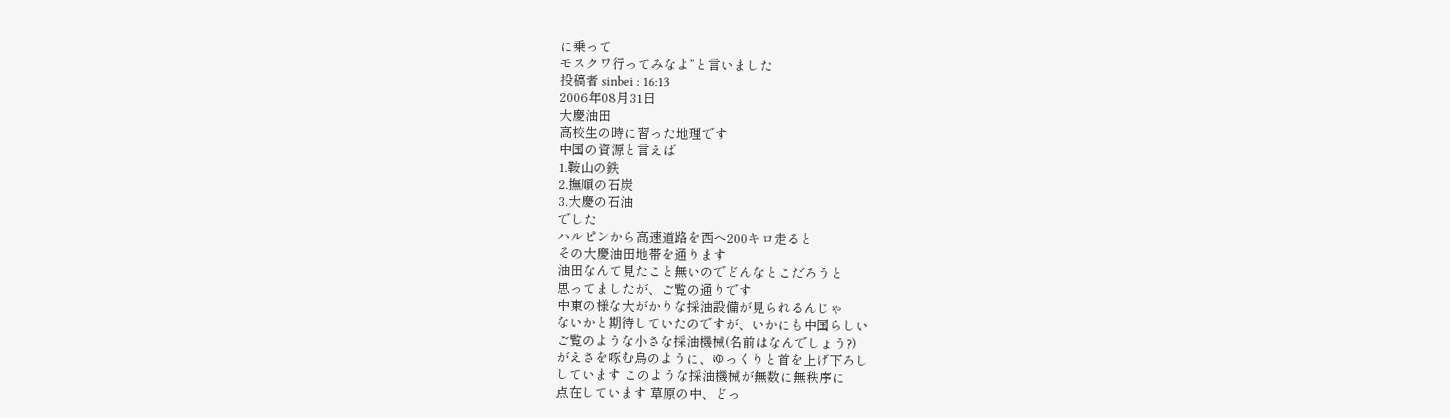に乗って
モスクワ行ってみなよ”と言いました
投稿者 sinbei : 16:13
2006年08月31日
大慶油田
高校生の時に習った地理です
中国の資源と言えば
1.鞍山の鉄
2.撫順の石炭
3.大慶の石油
でした
ハルピンから高速道路を西へ200キロ走ると
その大慶油田地帯を通ります
油田なんて見たこと無いのでどんなとこだろうと
思ってましたが、ご覧の通りです
中東の様な大がかりな採油設備が見られるんじゃ
ないかと期待していたのですが、いかにも中国らしい
ご覧のような小さな採油機械(名前はなんでしょう?)
がえさを啄む鳥のように、ゆっくりと首を上げ下ろし
しています このような採油機械が無数に無秩序に
点在しています 草原の中、どっ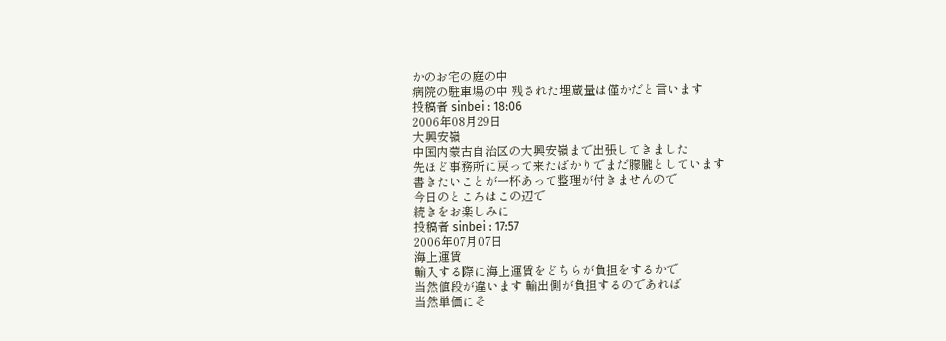かのお宅の庭の中
病院の駐車場の中 残された埋蔵量は僅かだと言います
投稿者 sinbei : 18:06
2006年08月29日
大興安嶺
中国内蒙古自治区の大興安嶺まで出張してきました
先ほど事務所に戻って来たばかりでまだ朦朧としています
書きたいことが一杯あって整理が付きませんので
今日のところはこの辺で
続きをお楽しみに
投稿者 sinbei : 17:57
2006年07月07日
海上運賃
輸入する際に海上運賃をどちらが負担をするかで
当然値段が違います 輸出側が負担するのであれば
当然単価にそ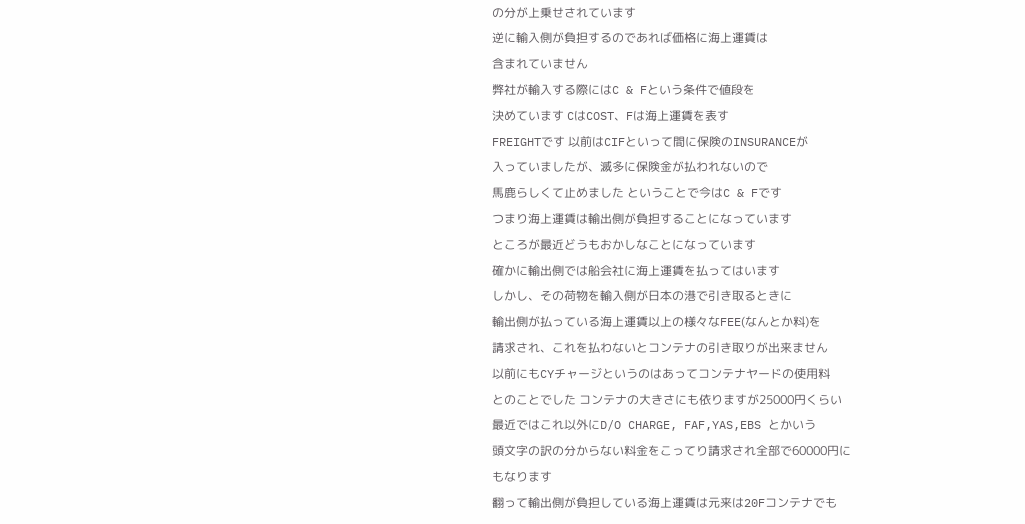の分が上乗せされています
逆に輸入側が負担するのであれば価格に海上運賃は
含まれていません
弊社が輸入する際にはC & Fという条件で値段を
決めています CはCOST、Fは海上運賃を表す
FREIGHTです 以前はCIFといって間に保険のINSURANCEが
入っていましたが、滅多に保険金が払われないので
馬鹿らしくて止めました ということで今はC & Fです
つまり海上運賃は輸出側が負担することになっています
ところが最近どうもおかしなことになっています
確かに輸出側では船会社に海上運賃を払ってはいます
しかし、その荷物を輸入側が日本の港で引き取るときに
輸出側が払っている海上運賃以上の様々なFEE(なんとか料)を
請求され、これを払わないとコンテナの引き取りが出来ません
以前にもCYチャージというのはあってコンテナヤードの使用料
とのことでした コンテナの大きさにも依りますが25000円くらい
最近ではこれ以外にD/O CHARGE, FAF,YAS,EBS とかいう
頭文字の訳の分からない料金をこってり請求され全部で60000円に
もなります
翻って輸出側が負担している海上運賃は元来は20Fコンテナでも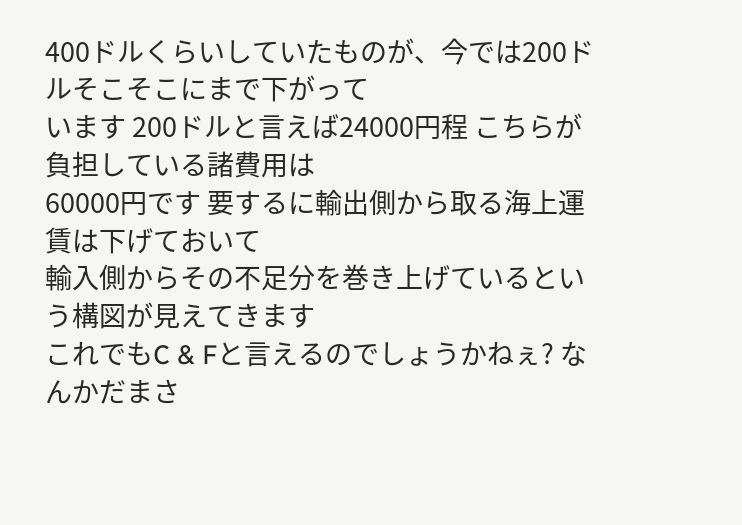400ドルくらいしていたものが、今では200ドルそこそこにまで下がって
います 200ドルと言えば24000円程 こちらが負担している諸費用は
60000円です 要するに輸出側から取る海上運賃は下げておいて
輸入側からその不足分を巻き上げているという構図が見えてきます
これでもC & Fと言えるのでしょうかねぇ? なんかだまさ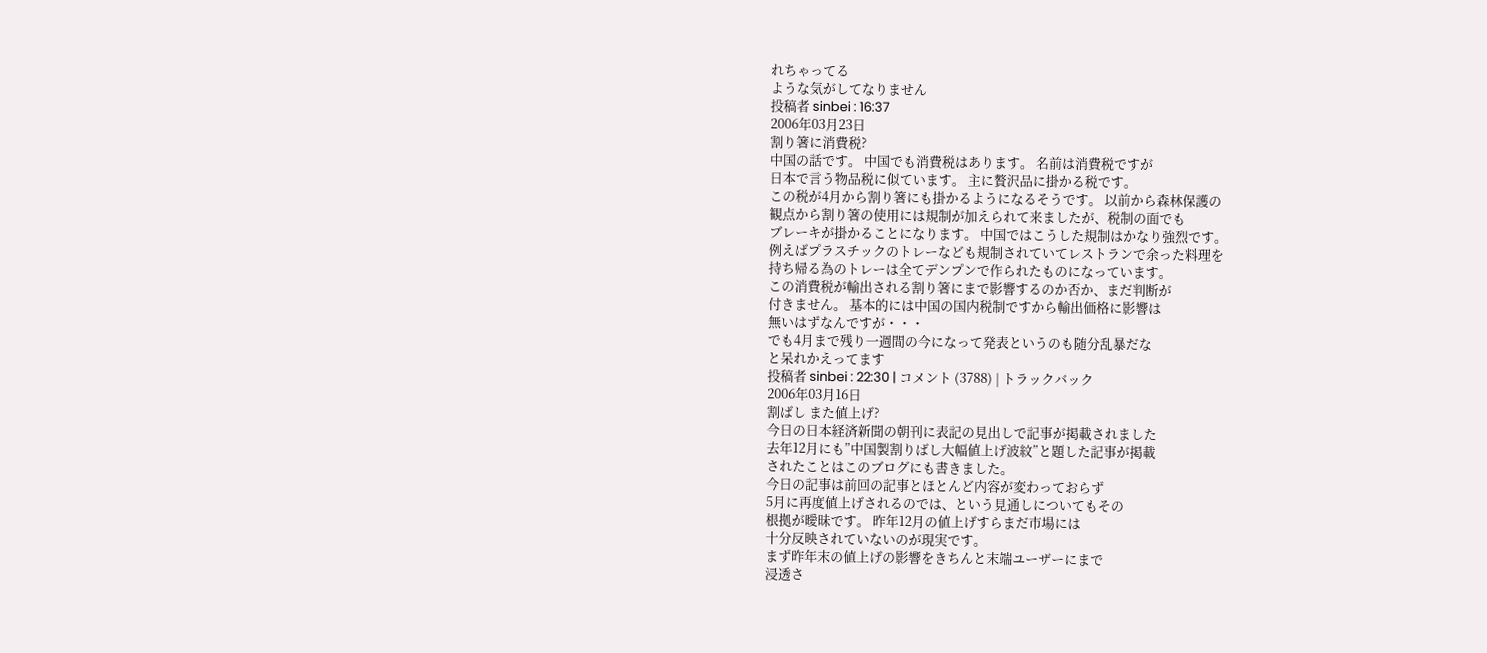れちゃってる
ような気がしてなりません
投稿者 sinbei : 16:37
2006年03月23日
割り箸に消費税?
中国の話です。 中国でも消費税はあります。 名前は消費税ですが
日本で言う物品税に似ています。 主に贅沢品に掛かる税です。
この税が4月から割り箸にも掛かるようになるそうです。 以前から森林保護の
観点から割り箸の使用には規制が加えられて来ましたが、税制の面でも
ブレーキが掛かることになります。 中国ではこうした規制はかなり強烈です。
例えばプラスチックのトレーなども規制されていてレストランで余った料理を
持ち帰る為のトレーは全てデンプンで作られたものになっています。
この消費税が輸出される割り箸にまで影響するのか否か、まだ判断が
付きません。 基本的には中国の国内税制ですから輸出価格に影響は
無いはずなんですが・・・
でも4月まで残り一週間の今になって発表というのも随分乱暴だな
と呆れかえってます
投稿者 sinbei : 22:30 | コメント (3788) | トラックバック
2006年03月16日
割ばし また値上げ?
今日の日本経済新聞の朝刊に表記の見出しで記事が掲載されました
去年12月にも”中国製割りばし大幅値上げ波紋”と題した記事が掲載
されたことはこのブログにも書きました。
今日の記事は前回の記事とほとんど内容が変わっておらず
5月に再度値上げされるのでは、という見通しについてもその
根拠が曖昧です。 昨年12月の値上げすらまだ市場には
十分反映されていないのが現実です。
まず昨年末の値上げの影響をきちんと末端ユーザーにまで
浸透さ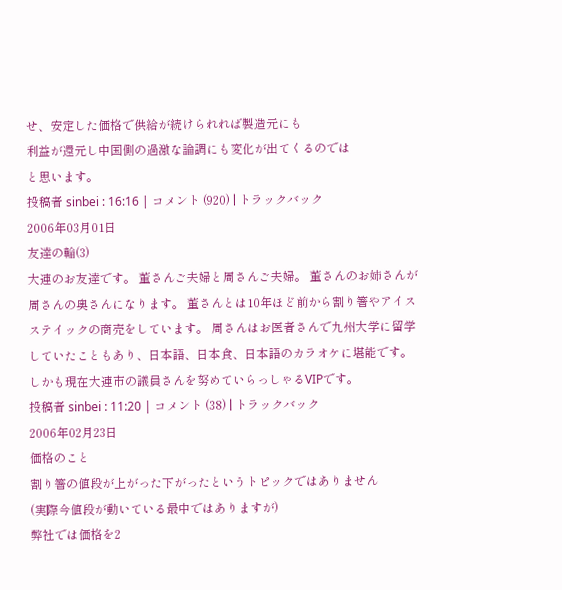せ、安定した価格で供給が続けられれば製造元にも
利益が還元し中国側の過激な論調にも変化が出てくるのでは
と思います。
投稿者 sinbei : 16:16 | コメント (920) | トラックバック
2006年03月01日
友達の輪(3)
大連のお友達です。 董さんご夫婦と周さんご夫婦。 董さんのお姉さんが
周さんの奥さんになります。 董さんとは10年ほど前から割り箸やアイス
ステイックの商売をしています。 周さんはお医者さんで九州大学に留学
していたこともあり、日本語、日本食、日本語のカラオケに堪能です。
しかも現在大連市の議員さんを努めていらっしゃるVIPです。
投稿者 sinbei : 11:20 | コメント (38) | トラックバック
2006年02月23日
価格のこと
割り箸の値段が上がった下がったというトピックではありません
(実際今値段が動いている最中ではありますが)
弊社では価格を2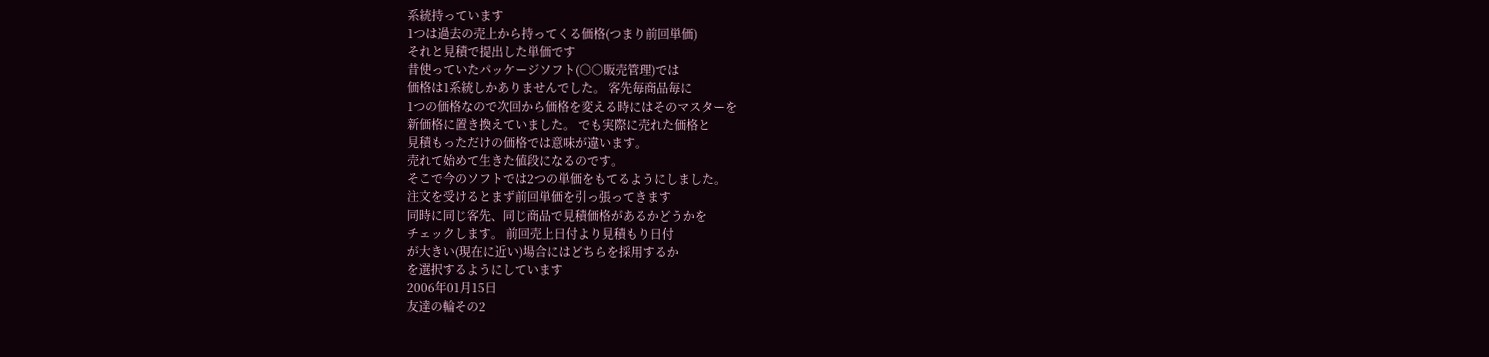系統持っています
1つは過去の売上から持ってくる価格(つまり前回単価)
それと見積で提出した単価です
昔使っていたパッケージソフト(○○販売管理)では
価格は1系統しかありませんでした。 客先毎商品毎に
1つの価格なので次回から価格を変える時にはそのマスターを
新価格に置き換えていました。 でも実際に売れた価格と
見積もっただけの価格では意味が違います。
売れて始めて生きた値段になるのです。
そこで今のソフトでは2つの単価をもてるようにしました。
注文を受けるとまず前回単価を引っ張ってきます
同時に同じ客先、同じ商品で見積価格があるかどうかを
チェックします。 前回売上日付より見積もり日付
が大きい(現在に近い)場合にはどちらを採用するか
を選択するようにしています
2006年01月15日
友達の輪その2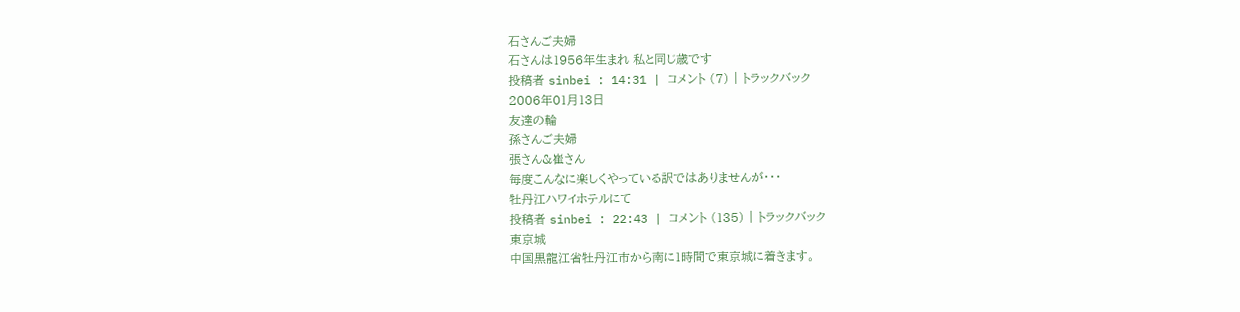石さんご夫婦
石さんは1956年生まれ 私と同じ歳です
投稿者 sinbei : 14:31 | コメント (7) | トラックバック
2006年01月13日
友達の輪
孫さんご夫婦
張さん&崔さん
毎度こんなに楽しくやっている訳ではありませんが・・・
牡丹江ハワイホテルにて
投稿者 sinbei : 22:43 | コメント (135) | トラックバック
東京城
中国黒龍江省牡丹江市から南に1時間で東京城に着きます。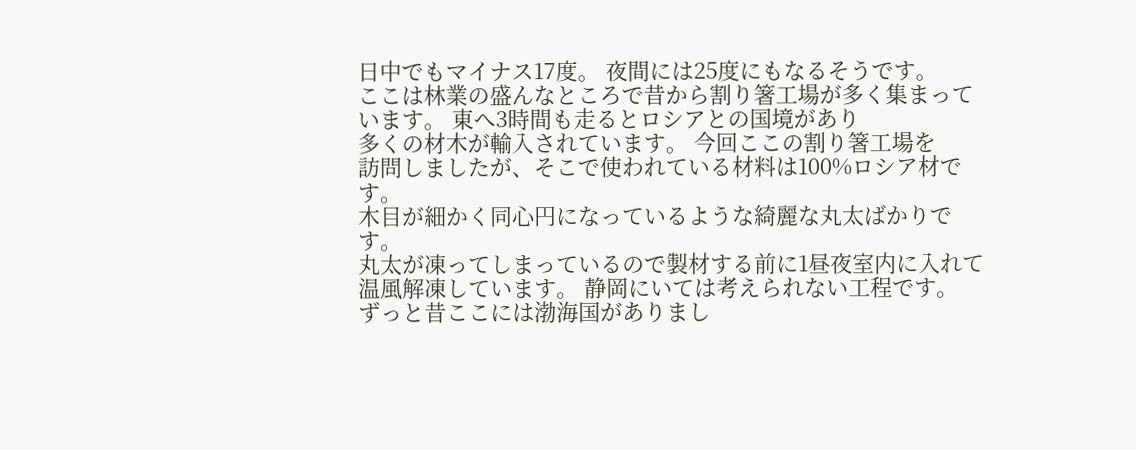日中でもマイナス17度。 夜間には25度にもなるそうです。
ここは林業の盛んなところで昔から割り箸工場が多く集まって
います。 東へ3時間も走るとロシアとの国境があり
多くの材木が輸入されています。 今回ここの割り箸工場を
訪問しましたが、そこで使われている材料は100%ロシア材です。
木目が細かく同心円になっているような綺麗な丸太ばかりです。
丸太が凍ってしまっているので製材する前に1昼夜室内に入れて
温風解凍しています。 静岡にいては考えられない工程です。
ずっと昔ここには渤海国がありまし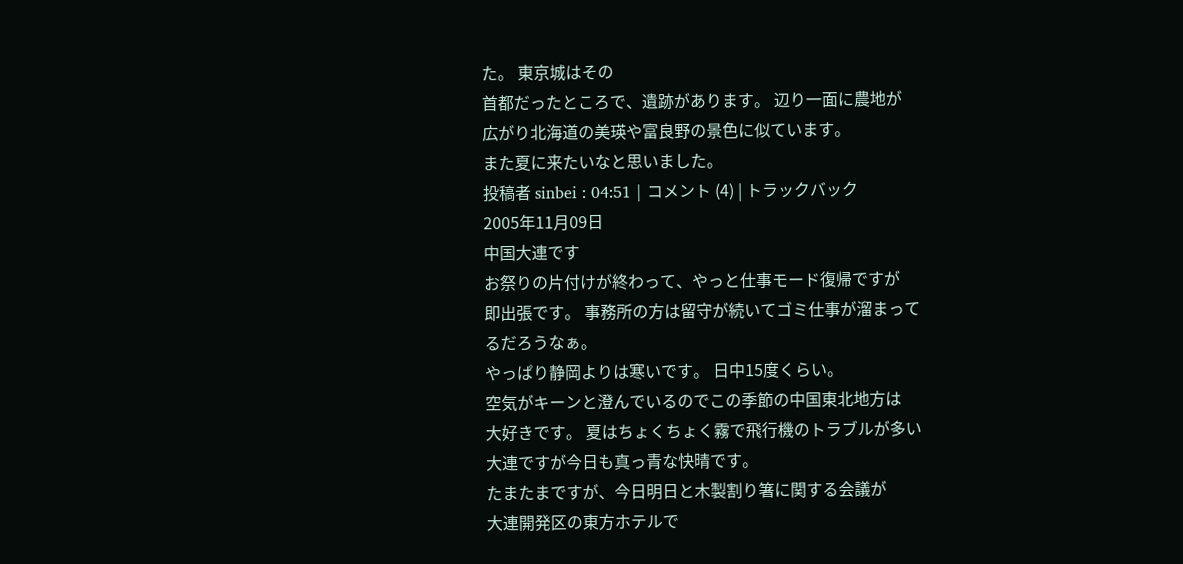た。 東京城はその
首都だったところで、遺跡があります。 辺り一面に農地が
広がり北海道の美瑛や富良野の景色に似ています。
また夏に来たいなと思いました。
投稿者 sinbei : 04:51 | コメント (4) | トラックバック
2005年11月09日
中国大連です
お祭りの片付けが終わって、やっと仕事モード復帰ですが
即出張です。 事務所の方は留守が続いてゴミ仕事が溜まって
るだろうなぁ。
やっぱり静岡よりは寒いです。 日中15度くらい。
空気がキーンと澄んでいるのでこの季節の中国東北地方は
大好きです。 夏はちょくちょく霧で飛行機のトラブルが多い
大連ですが今日も真っ青な快晴です。
たまたまですが、今日明日と木製割り箸に関する会議が
大連開発区の東方ホテルで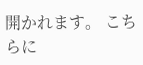開かれます。 こちらに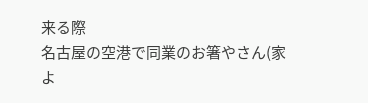来る際
名古屋の空港で同業のお箸やさん(家よ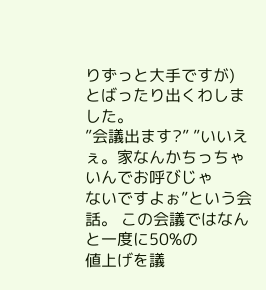りずっと大手ですが)
とばったり出くわしました。
”会議出ます?” ”いいえぇ。家なんかちっちゃいんでお呼びじゃ
ないですよぉ”という会話。 この会議ではなんと一度に50%の
値上げを議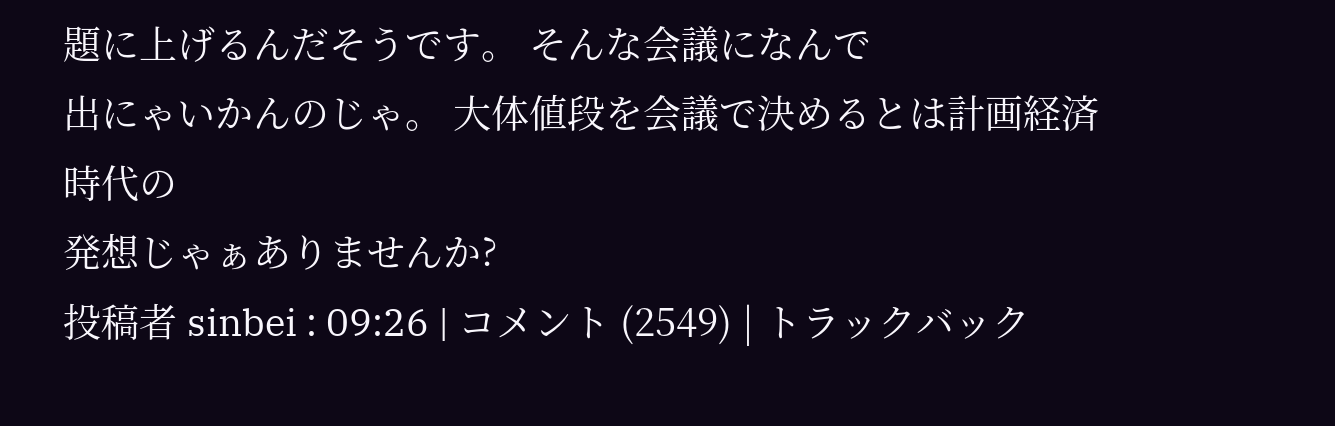題に上げるんだそうです。 そんな会議になんで
出にゃいかんのじゃ。 大体値段を会議で決めるとは計画経済時代の
発想じゃぁありませんか?
投稿者 sinbei : 09:26 | コメント (2549) | トラックバック